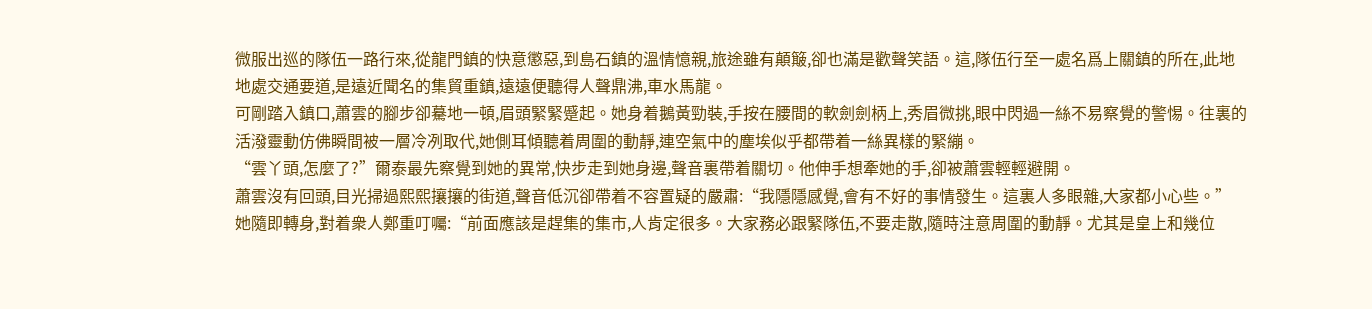微服出巡的隊伍一路行來,從龍門鎮的快意懲惡,到島石鎮的溫情憶親,旅途雖有顛簸,卻也滿是歡聲笑語。這,隊伍行至一處名爲上關鎮的所在,此地地處交通要道,是遠近聞名的集貿重鎮,遠遠便聽得人聲鼎沸,車水馬龍。
可剛踏入鎮口,蕭雲的腳步卻驀地一頓,眉頭緊緊蹙起。她身着鵝黃勁裝,手按在腰間的軟劍劍柄上,秀眉微挑,眼中閃過一絲不易察覺的警惕。往裏的活潑靈動仿佛瞬間被一層冷冽取代,她側耳傾聽着周圍的動靜,連空氣中的塵埃似乎都帶着一絲異樣的緊繃。
“雲丫頭,怎麼了?”爾泰最先察覺到她的異常,快步走到她身邊,聲音裏帶着關切。他伸手想牽她的手,卻被蕭雲輕輕避開。
蕭雲沒有回頭,目光掃過熙熙攘攘的街道,聲音低沉卻帶着不容置疑的嚴肅:“我隱隱感覺,會有不好的事情發生。這裏人多眼雜,大家都小心些。”
她隨即轉身,對着衆人鄭重叮囑:“前面應該是趕集的集市,人肯定很多。大家務必跟緊隊伍,不要走散,隨時注意周圍的動靜。尤其是皇上和幾位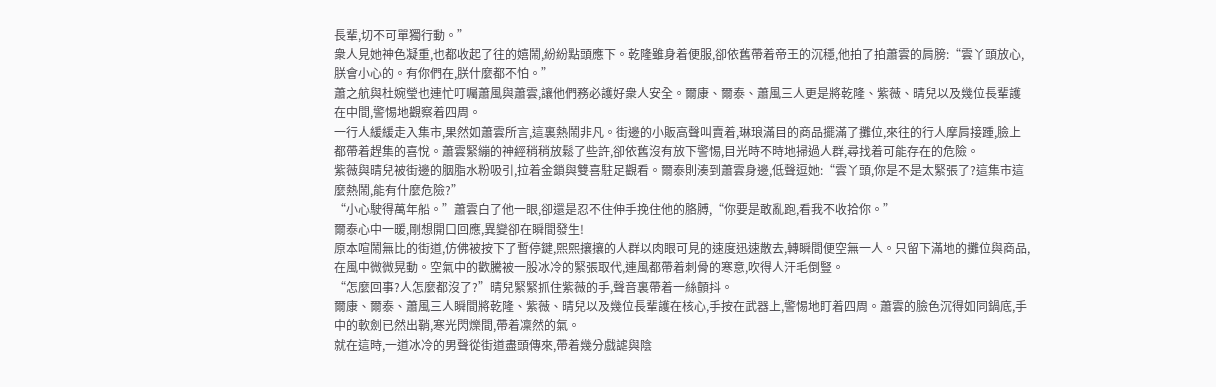長輩,切不可單獨行動。”
衆人見她神色凝重,也都收起了往的嬉鬧,紛紛點頭應下。乾隆雖身着便服,卻依舊帶着帝王的沉穩,他拍了拍蕭雲的肩膀:“雲丫頭放心,朕會小心的。有你們在,朕什麼都不怕。”
蕭之航與杜婉瑩也連忙叮囑蕭風與蕭雲,讓他們務必護好衆人安全。爾康、爾泰、蕭風三人更是將乾隆、紫薇、晴兒以及幾位長輩護在中間,警惕地觀察着四周。
一行人緩緩走入集市,果然如蕭雲所言,這裏熱鬧非凡。街邊的小販高聲叫賣着,琳琅滿目的商品擺滿了攤位,來往的行人摩肩接踵,臉上都帶着趕集的喜悅。蕭雲緊繃的神經稍稍放鬆了些許,卻依舊沒有放下警惕,目光時不時地掃過人群,尋找着可能存在的危險。
紫薇與晴兒被街邊的胭脂水粉吸引,拉着金鎖與雙喜駐足觀看。爾泰則湊到蕭雲身邊,低聲逗她:“雲丫頭,你是不是太緊張了?這集市這麼熱鬧,能有什麼危險?”
“小心駛得萬年船。”蕭雲白了他一眼,卻還是忍不住伸手挽住他的胳膊,“你要是敢亂跑,看我不收拾你。”
爾泰心中一暖,剛想開口回應,異變卻在瞬間發生!
原本喧鬧無比的街道,仿佛被按下了暫停鍵,熙熙攘攘的人群以肉眼可見的速度迅速散去,轉瞬間便空無一人。只留下滿地的攤位與商品,在風中微微晃動。空氣中的歡騰被一股冰冷的緊張取代,連風都帶着刺骨的寒意,吹得人汗毛倒豎。
“怎麼回事?人怎麼都沒了?”晴兒緊緊抓住紫薇的手,聲音裏帶着一絲顫抖。
爾康、爾泰、蕭風三人瞬間將乾隆、紫薇、晴兒以及幾位長輩護在核心,手按在武器上,警惕地盯着四周。蕭雲的臉色沉得如同鍋底,手中的軟劍已然出鞘,寒光閃爍間,帶着凜然的氣。
就在這時,一道冰冷的男聲從街道盡頭傳來,帶着幾分戲謔與陰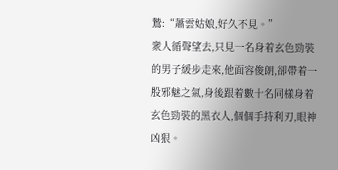鷙:“蕭雲姑娘,好久不見。”
衆人循聲望去,只見一名身着玄色勁裝的男子緩步走來,他面容俊朗,卻帶着一股邪魅之氣,身後跟着數十名同樣身着玄色勁裝的黑衣人,個個手持利刃,眼神凶狠。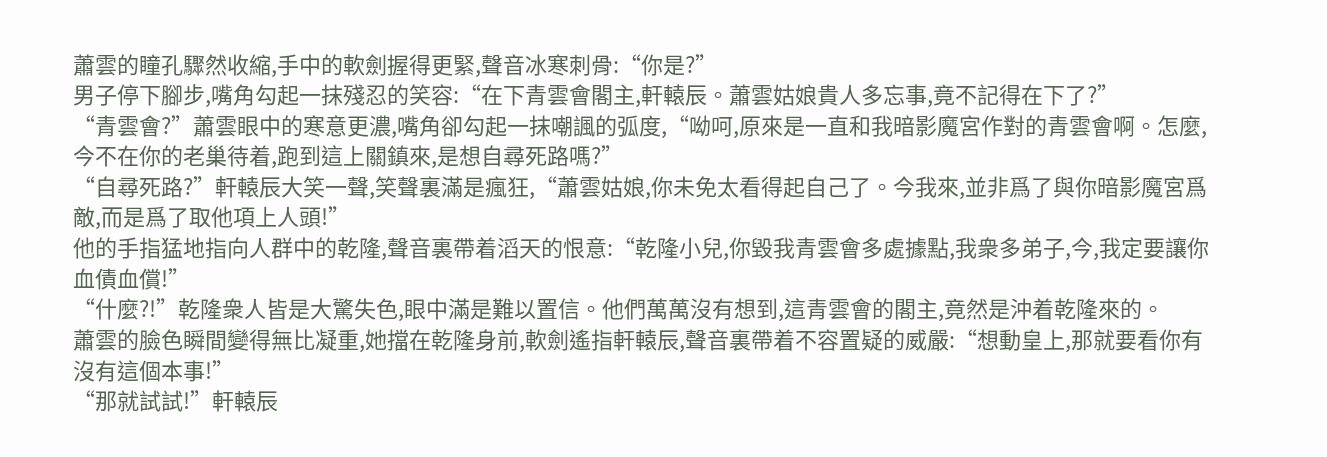蕭雲的瞳孔驟然收縮,手中的軟劍握得更緊,聲音冰寒刺骨:“你是?”
男子停下腳步,嘴角勾起一抹殘忍的笑容:“在下青雲會閣主,軒轅辰。蕭雲姑娘貴人多忘事,竟不記得在下了?”
“青雲會?”蕭雲眼中的寒意更濃,嘴角卻勾起一抹嘲諷的弧度,“呦呵,原來是一直和我暗影魔宮作對的青雲會啊。怎麼,今不在你的老巢待着,跑到這上關鎮來,是想自尋死路嗎?”
“自尋死路?”軒轅辰大笑一聲,笑聲裏滿是瘋狂,“蕭雲姑娘,你未免太看得起自己了。今我來,並非爲了與你暗影魔宮爲敵,而是爲了取他項上人頭!”
他的手指猛地指向人群中的乾隆,聲音裏帶着滔天的恨意:“乾隆小兒,你毀我青雲會多處據點,我衆多弟子,今,我定要讓你血債血償!”
“什麼?!”乾隆衆人皆是大驚失色,眼中滿是難以置信。他們萬萬沒有想到,這青雲會的閣主,竟然是沖着乾隆來的。
蕭雲的臉色瞬間變得無比凝重,她擋在乾隆身前,軟劍遙指軒轅辰,聲音裏帶着不容置疑的威嚴:“想動皇上,那就要看你有沒有這個本事!”
“那就試試!”軒轅辰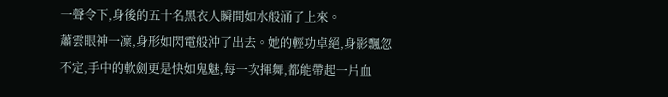一聲令下,身後的五十名黑衣人瞬間如水般涌了上來。
蕭雲眼神一凜,身形如閃電般沖了出去。她的輕功卓絕,身影飄忽不定,手中的軟劍更是快如鬼魅,每一次揮舞,都能帶起一片血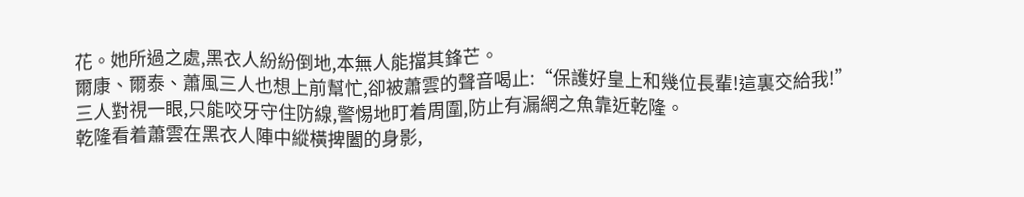花。她所過之處,黑衣人紛紛倒地,本無人能擋其鋒芒。
爾康、爾泰、蕭風三人也想上前幫忙,卻被蕭雲的聲音喝止:“保護好皇上和幾位長輩!這裏交給我!”
三人對視一眼,只能咬牙守住防線,警惕地盯着周圍,防止有漏網之魚靠近乾隆。
乾隆看着蕭雲在黑衣人陣中縱橫捭闔的身影,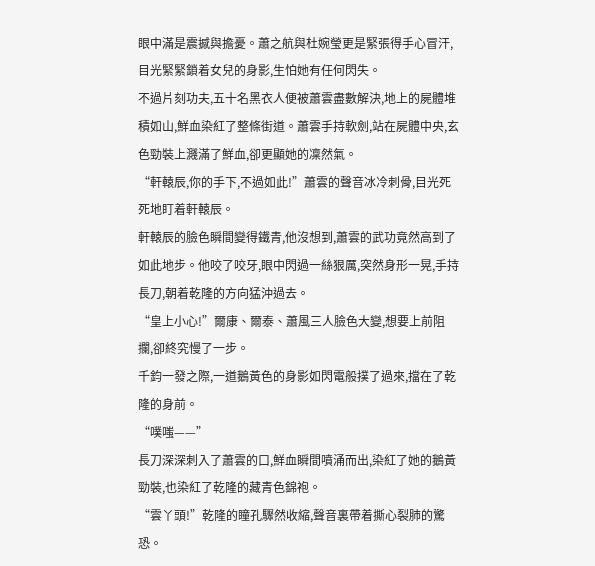眼中滿是震撼與擔憂。蕭之航與杜婉瑩更是緊張得手心冒汗,目光緊緊鎖着女兒的身影,生怕她有任何閃失。
不過片刻功夫,五十名黑衣人便被蕭雲盡數解決,地上的屍體堆積如山,鮮血染紅了整條街道。蕭雲手持軟劍,站在屍體中央,玄色勁裝上濺滿了鮮血,卻更顯她的凜然氣。
“軒轅辰,你的手下,不過如此!”蕭雲的聲音冰冷刺骨,目光死死地盯着軒轅辰。
軒轅辰的臉色瞬間變得鐵青,他沒想到,蕭雲的武功竟然高到了如此地步。他咬了咬牙,眼中閃過一絲狠厲,突然身形一晃,手持長刀,朝着乾隆的方向猛沖過去。
“皇上小心!”爾康、爾泰、蕭風三人臉色大變,想要上前阻攔,卻終究慢了一步。
千鈞一發之際,一道鵝黃色的身影如閃電般撲了過來,擋在了乾隆的身前。
“噗嗤——”
長刀深深刺入了蕭雲的口,鮮血瞬間噴涌而出,染紅了她的鵝黃勁裝,也染紅了乾隆的藏青色錦袍。
“雲丫頭!”乾隆的瞳孔驟然收縮,聲音裏帶着撕心裂肺的驚恐。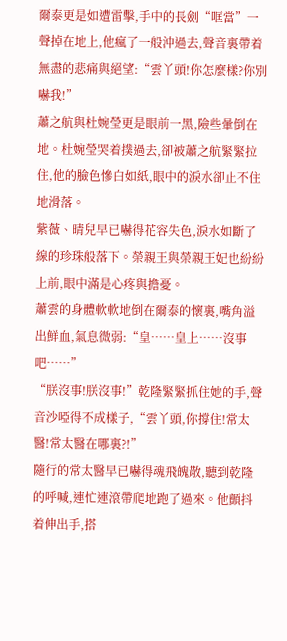爾泰更是如遭雷擊,手中的長劍“哐當”一聲掉在地上,他瘋了一般沖過去,聲音裏帶着無盡的悲痛與絕望:“雲丫頭!你怎麼樣?你別嚇我!”
蕭之航與杜婉瑩更是眼前一黑,險些暈倒在地。杜婉瑩哭着撲過去,卻被蕭之航緊緊拉住,他的臉色慘白如紙,眼中的淚水卻止不住地滑落。
紫薇、晴兒早已嚇得花容失色,淚水如斷了線的珍珠般落下。榮親王與榮親王妃也紛紛上前,眼中滿是心疼與擔憂。
蕭雲的身體軟軟地倒在爾泰的懷裏,嘴角溢出鮮血,氣息微弱:“皇……皇上……沒事吧……”
“朕沒事!朕沒事!”乾隆緊緊抓住她的手,聲音沙啞得不成樣子,“雲丫頭,你撐住!常太醫!常太醫在哪裏?!”
隨行的常太醫早已嚇得魂飛魄散,聽到乾隆的呼喊,連忙連滾帶爬地跑了過來。他顫抖着伸出手,搭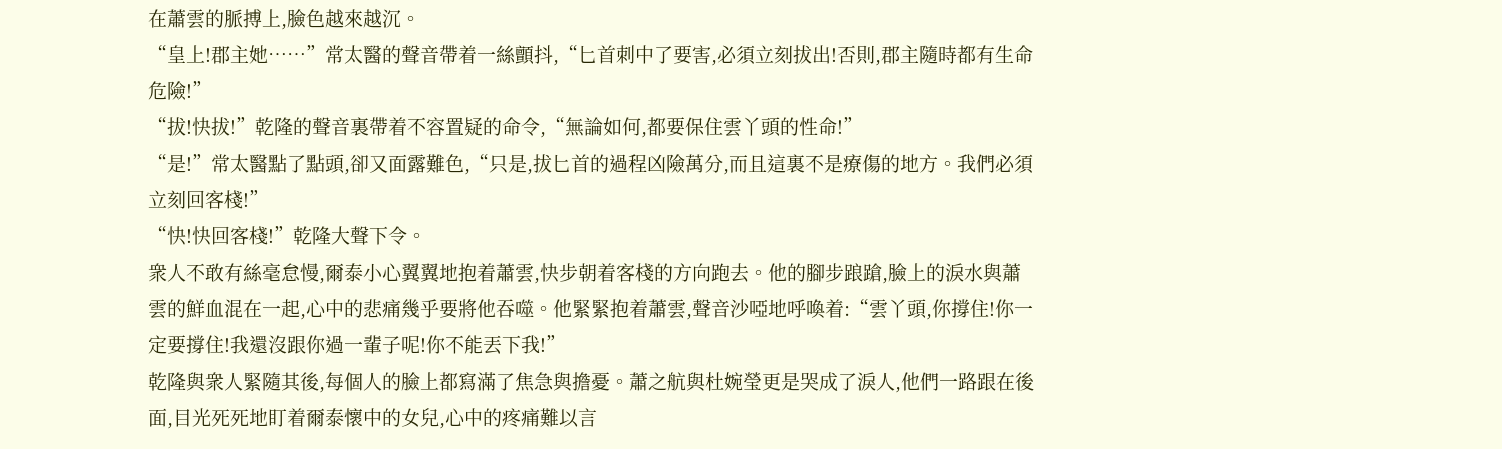在蕭雲的脈搏上,臉色越來越沉。
“皇上!郡主她……”常太醫的聲音帶着一絲顫抖,“匕首刺中了要害,必須立刻拔出!否則,郡主隨時都有生命危險!”
“拔!快拔!”乾隆的聲音裏帶着不容置疑的命令,“無論如何,都要保住雲丫頭的性命!”
“是!”常太醫點了點頭,卻又面露難色,“只是,拔匕首的過程凶險萬分,而且這裏不是療傷的地方。我們必須立刻回客棧!”
“快!快回客棧!”乾隆大聲下令。
衆人不敢有絲毫怠慢,爾泰小心翼翼地抱着蕭雲,快步朝着客棧的方向跑去。他的腳步踉蹌,臉上的淚水與蕭雲的鮮血混在一起,心中的悲痛幾乎要將他吞噬。他緊緊抱着蕭雲,聲音沙啞地呼喚着:“雲丫頭,你撐住!你一定要撐住!我還沒跟你過一輩子呢!你不能丟下我!”
乾隆與衆人緊隨其後,每個人的臉上都寫滿了焦急與擔憂。蕭之航與杜婉瑩更是哭成了淚人,他們一路跟在後面,目光死死地盯着爾泰懷中的女兒,心中的疼痛難以言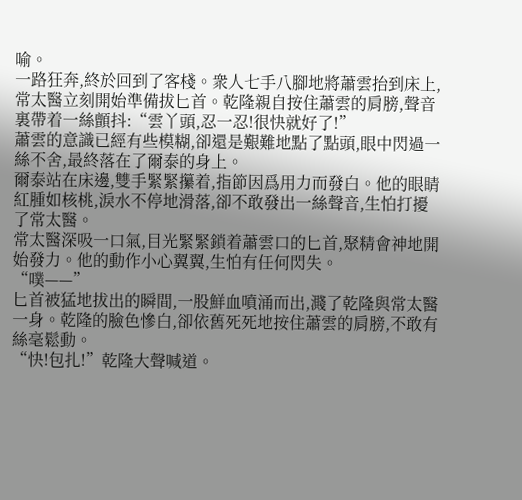喻。
一路狂奔,終於回到了客棧。衆人七手八腳地將蕭雲抬到床上,常太醫立刻開始準備拔匕首。乾隆親自按住蕭雲的肩膀,聲音裏帶着一絲顫抖:“雲丫頭,忍一忍!很快就好了!”
蕭雲的意識已經有些模糊,卻還是艱難地點了點頭,眼中閃過一絲不舍,最終落在了爾泰的身上。
爾泰站在床邊,雙手緊緊攥着,指節因爲用力而發白。他的眼睛紅腫如核桃,淚水不停地滑落,卻不敢發出一絲聲音,生怕打擾了常太醫。
常太醫深吸一口氣,目光緊緊鎖着蕭雲口的匕首,聚精會神地開始發力。他的動作小心翼翼,生怕有任何閃失。
“噗——”
匕首被猛地拔出的瞬間,一股鮮血噴涌而出,濺了乾隆與常太醫一身。乾隆的臉色慘白,卻依舊死死地按住蕭雲的肩膀,不敢有絲毫鬆動。
“快!包扎!”乾隆大聲喊道。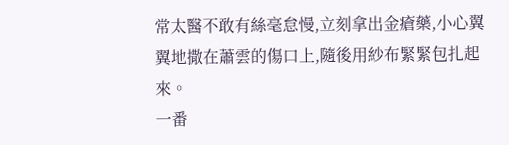常太醫不敢有絲毫怠慢,立刻拿出金瘡藥,小心翼翼地撒在蕭雲的傷口上,隨後用紗布緊緊包扎起來。
一番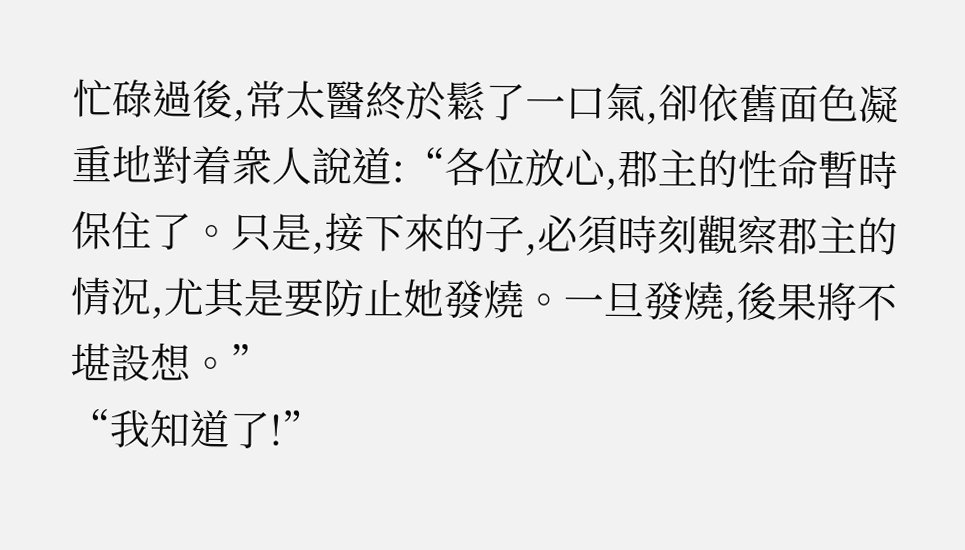忙碌過後,常太醫終於鬆了一口氣,卻依舊面色凝重地對着衆人說道:“各位放心,郡主的性命暫時保住了。只是,接下來的子,必須時刻觀察郡主的情況,尤其是要防止她發燒。一旦發燒,後果將不堪設想。”
“我知道了!”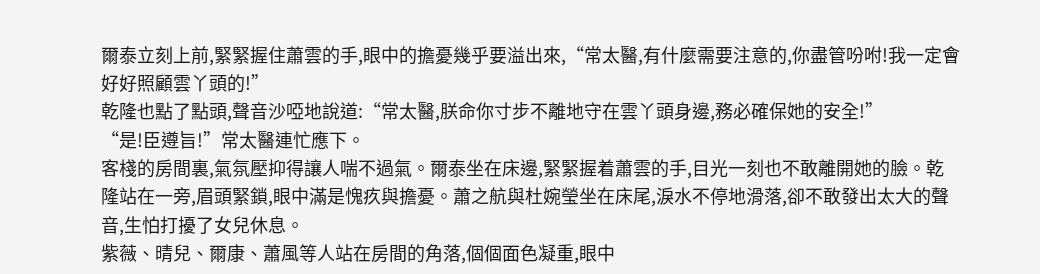爾泰立刻上前,緊緊握住蕭雲的手,眼中的擔憂幾乎要溢出來,“常太醫,有什麼需要注意的,你盡管吩咐!我一定會好好照顧雲丫頭的!”
乾隆也點了點頭,聲音沙啞地說道:“常太醫,朕命你寸步不離地守在雲丫頭身邊,務必確保她的安全!”
“是!臣遵旨!”常太醫連忙應下。
客棧的房間裏,氣氛壓抑得讓人喘不過氣。爾泰坐在床邊,緊緊握着蕭雲的手,目光一刻也不敢離開她的臉。乾隆站在一旁,眉頭緊鎖,眼中滿是愧疚與擔憂。蕭之航與杜婉瑩坐在床尾,淚水不停地滑落,卻不敢發出太大的聲音,生怕打擾了女兒休息。
紫薇、晴兒、爾康、蕭風等人站在房間的角落,個個面色凝重,眼中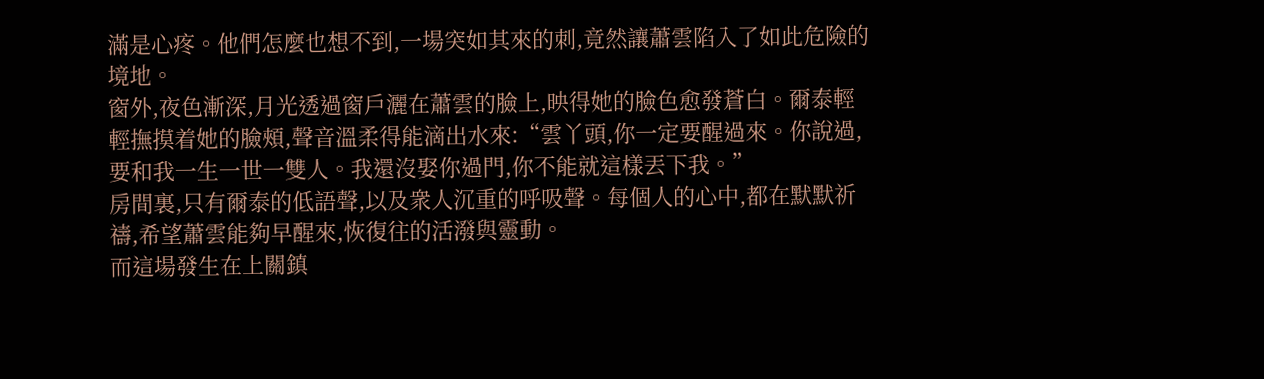滿是心疼。他們怎麼也想不到,一場突如其來的刺,竟然讓蕭雲陷入了如此危險的境地。
窗外,夜色漸深,月光透過窗戶灑在蕭雲的臉上,映得她的臉色愈發蒼白。爾泰輕輕撫摸着她的臉頰,聲音溫柔得能滴出水來:“雲丫頭,你一定要醒過來。你說過,要和我一生一世一雙人。我還沒娶你過門,你不能就這樣丟下我。”
房間裏,只有爾泰的低語聲,以及衆人沉重的呼吸聲。每個人的心中,都在默默祈禱,希望蕭雲能夠早醒來,恢復往的活潑與靈動。
而這場發生在上關鎮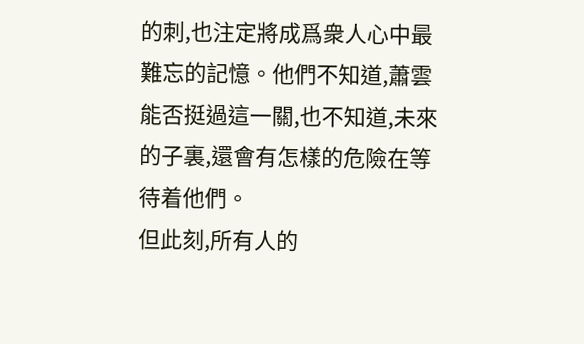的刺,也注定將成爲衆人心中最難忘的記憶。他們不知道,蕭雲能否挺過這一關,也不知道,未來的子裏,還會有怎樣的危險在等待着他們。
但此刻,所有人的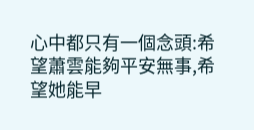心中都只有一個念頭:希望蕭雲能夠平安無事,希望她能早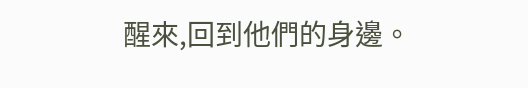醒來,回到他們的身邊。